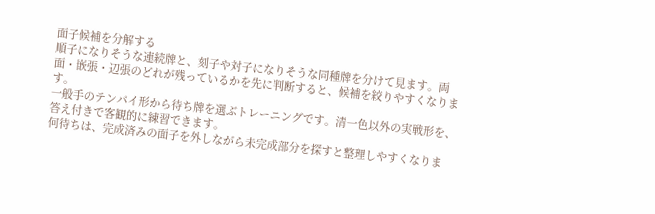面子候補を分解する
順子になりそうな連続牌と、刻子や対子になりそうな同種牌を分けて見ます。両面・嵌張・辺張のどれが残っているかを先に判断すると、候補を絞りやすくなります。
一般手のテンパイ形から待ち牌を選ぶトレーニングです。清一色以外の実戦形を、答え付きで客観的に練習できます。
何待ちは、完成済みの面子を外しながら未完成部分を探すと整理しやすくなりま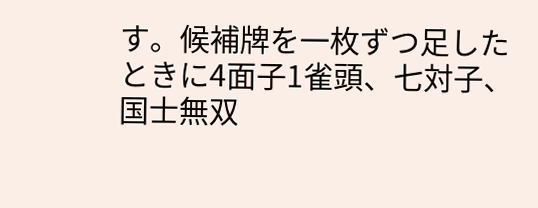す。候補牌を一枚ずつ足したときに4面子1雀頭、七対子、国士無双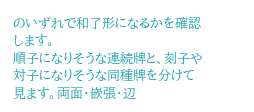のいずれで和了形になるかを確認します。
順子になりそうな連続牌と、刻子や対子になりそうな同種牌を分けて見ます。両面・嵌張・辺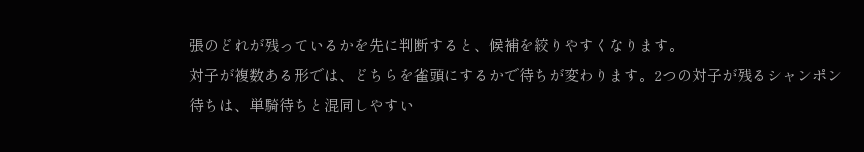張のどれが残っているかを先に判断すると、候補を絞りやすくなります。
対子が複数ある形では、どちらを雀頭にするかで待ちが変わります。2つの対子が残るシャンポン待ちは、単騎待ちと混同しやすい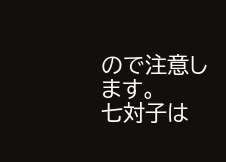ので注意します。
七対子は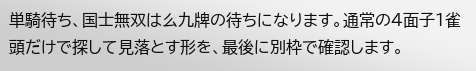単騎待ち、国士無双は么九牌の待ちになります。通常の4面子1雀頭だけで探して見落とす形を、最後に別枠で確認します。